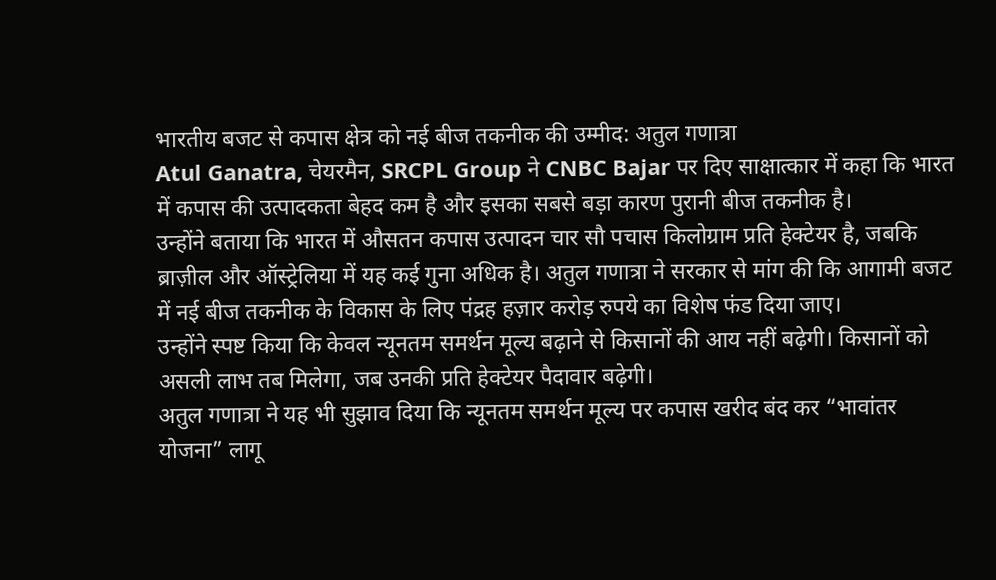भारतीय बजट से कपास क्षेत्र को नई बीज तकनीक की उम्मीद: अतुल गणात्रा
Atul Ganatra, चेयरमैन, SRCPL Group ने CNBC Bajar पर दिए साक्षात्कार में कहा कि भारत में कपास की उत्पादकता बेहद कम है और इसका सबसे बड़ा कारण पुरानी बीज तकनीक है।
उन्होंने बताया कि भारत में औसतन कपास उत्पादन चार सौ पचास किलोग्राम प्रति हेक्टेयर है, जबकि ब्राज़ील और ऑस्ट्रेलिया में यह कई गुना अधिक है। अतुल गणात्रा ने सरकार से मांग की कि आगामी बजट में नई बीज तकनीक के विकास के लिए पंद्रह हज़ार करोड़ रुपये का विशेष फंड दिया जाए।
उन्होंने स्पष्ट किया कि केवल न्यूनतम समर्थन मूल्य बढ़ाने से किसानों की आय नहीं बढ़ेगी। किसानों को असली लाभ तब मिलेगा, जब उनकी प्रति हेक्टेयर पैदावार बढ़ेगी।
अतुल गणात्रा ने यह भी सुझाव दिया कि न्यूनतम समर्थन मूल्य पर कपास खरीद बंद कर “भावांतर योजना” लागू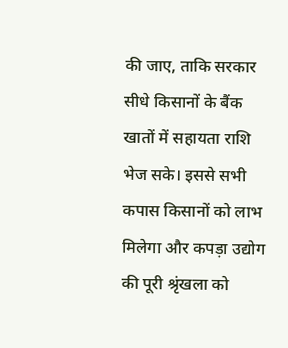की जाए, ताकि सरकार सीधे किसानों के बैंक खातों में सहायता राशि भेज सके। इससे सभी कपास किसानों को लाभ मिलेगा और कपड़ा उद्योग की पूरी श्रृंखला को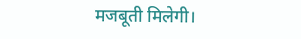मजबूती मिलेगी।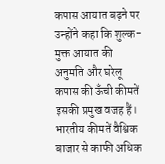कपास आयात बढ़ने पर उन्होंने कहा कि शुल्क-मुक्त आयात की अनुमति और घरेलू कपास की ऊँची कीमतें इसकी प्रमुख वजह हैं। भारतीय कीमतें वैश्विक बाजार से काफी अधिक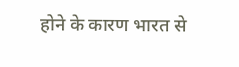होने के कारण भारत से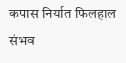कपास निर्यात फिलहाल संभव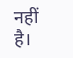नहीं है।